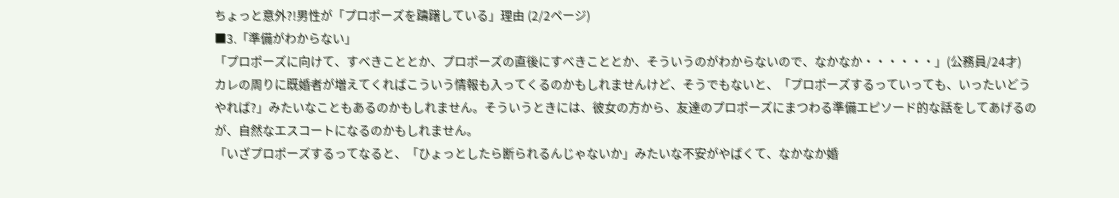ちょっと意外?!男性が「プロポーズを躊躇している」理由 (2/2ページ)
■3.「準備がわからない」
「プロポーズに向けて、すべきこととか、プロポーズの直後にすべきこととか、そういうのがわからないので、なかなか・・・・・・」(公務員/24才)
カレの周りに既婚者が増えてくればこういう情報も入ってくるのかもしれませんけど、そうでもないと、「プロポーズするっていっても、いったいどうやれば?」みたいなこともあるのかもしれません。そういうときには、彼女の方から、友達のプロポーズにまつわる準備エピソード的な話をしてあげるのが、自然なエスコートになるのかもしれません。
「いざプロポーズするってなると、「ひょっとしたら断られるんじゃないか」みたいな不安がやばくて、なかなか婚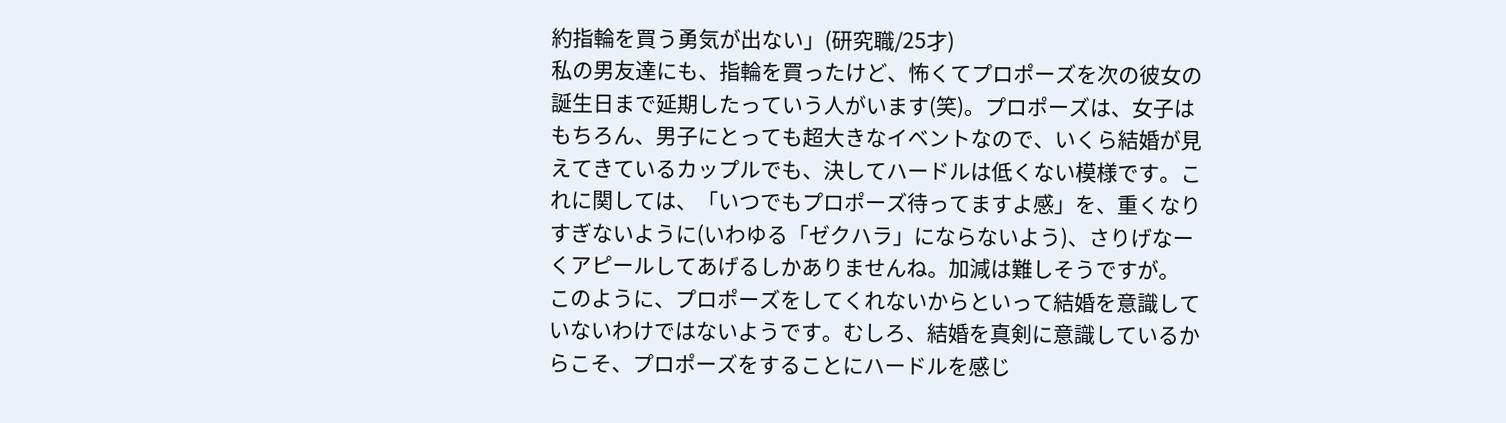約指輪を買う勇気が出ない」(研究職/25才)
私の男友達にも、指輪を買ったけど、怖くてプロポーズを次の彼女の誕生日まで延期したっていう人がいます(笑)。プロポーズは、女子はもちろん、男子にとっても超大きなイベントなので、いくら結婚が見えてきているカップルでも、決してハードルは低くない模様です。これに関しては、「いつでもプロポーズ待ってますよ感」を、重くなりすぎないように(いわゆる「ゼクハラ」にならないよう)、さりげなーくアピールしてあげるしかありませんね。加減は難しそうですが。
このように、プロポーズをしてくれないからといって結婚を意識していないわけではないようです。むしろ、結婚を真剣に意識しているからこそ、プロポーズをすることにハードルを感じ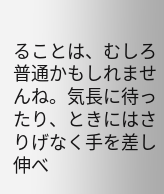ることは、むしろ普通かもしれませんね。気長に待ったり、ときにはさりげなく手を差し伸べ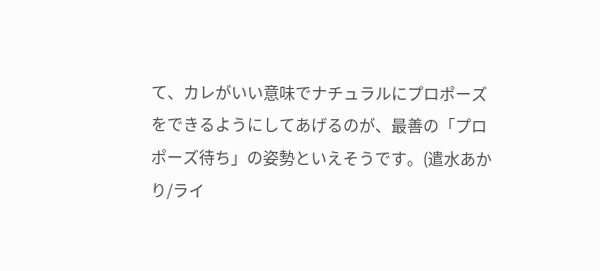て、カレがいい意味でナチュラルにプロポーズをできるようにしてあげるのが、最善の「プロポーズ待ち」の姿勢といえそうです。(遣水あかり/ライ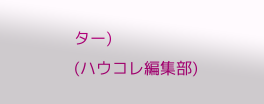ター)
(ハウコレ編集部)